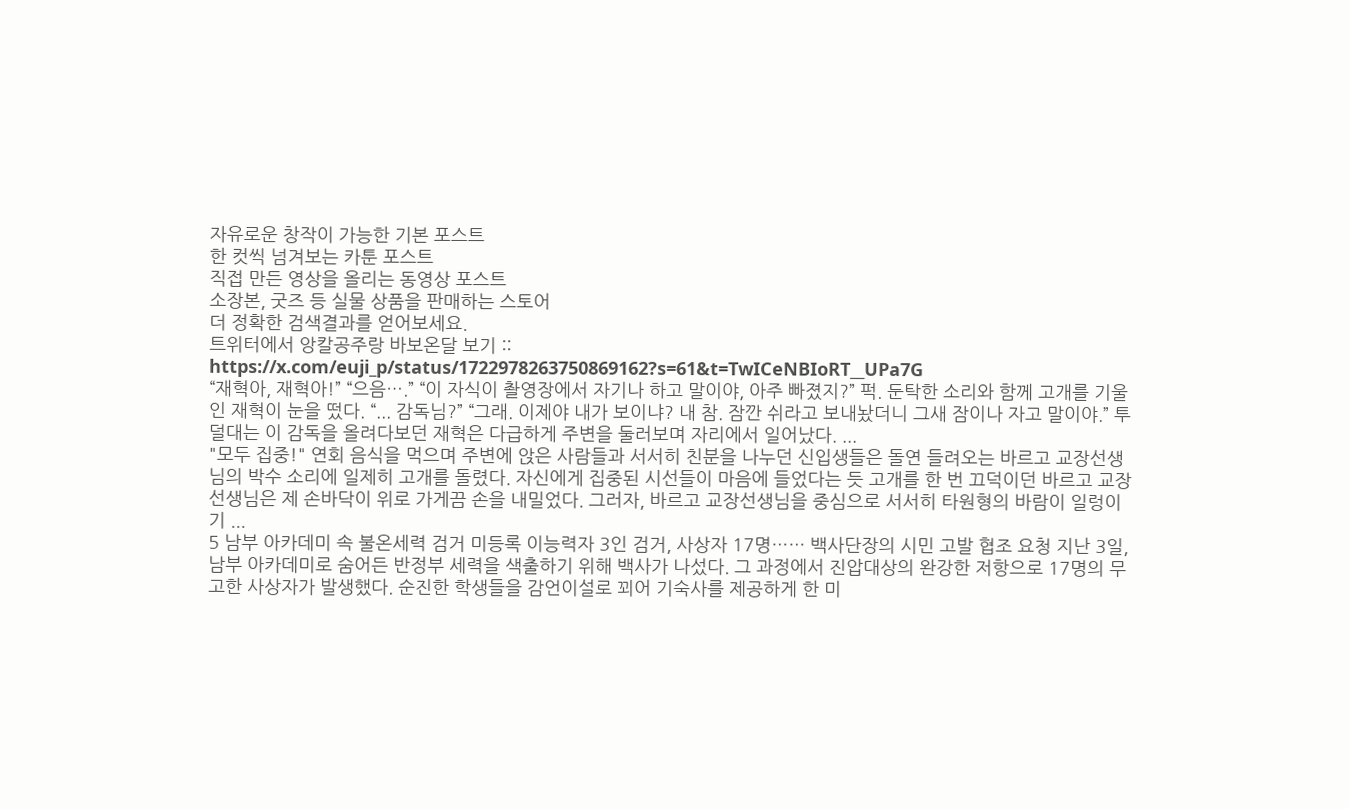자유로운 창작이 가능한 기본 포스트
한 컷씩 넘겨보는 카툰 포스트
직접 만든 영상을 올리는 동영상 포스트
소장본, 굿즈 등 실물 상품을 판매하는 스토어
더 정확한 검색결과를 얻어보세요.
트위터에서 앙칼공주랑 바보온달 보기 :: https://x.com/euji_p/status/1722978263750869162?s=61&t=TwICeNBIoRT__UPa7G
“재혁아, 재혁아!” “으음….” “이 자식이 촬영장에서 자기나 하고 말이야, 아주 빠졌지?” 퍽. 둔탁한 소리와 함께 고개를 기울인 재혁이 눈을 떴다. “... 감독님?” “그래. 이제야 내가 보이냐? 내 참. 잠깐 쉬라고 보내놨더니 그새 잠이나 자고 말이야.” 투덜대는 이 감독을 올려다보던 재혁은 다급하게 주변을 둘러보며 자리에서 일어났다. ...
"모두 집중!" 연회 음식을 먹으며 주변에 앉은 사람들과 서서히 친분을 나누던 신입생들은 돌연 들려오는 바르고 교장선생님의 박수 소리에 일제히 고개를 돌렸다. 자신에게 집중된 시선들이 마음에 들었다는 듯 고개를 한 번 끄덕이던 바르고 교장선생님은 제 손바닥이 위로 가게끔 손을 내밀었다. 그러자, 바르고 교장선생님을 중심으로 서서히 타원형의 바람이 일렁이기 ...
5 남부 아카데미 속 불온세력 검거 미등록 이능력자 3인 검거, 사상자 17명…… 백사단장의 시민 고발 협조 요청 지난 3일, 남부 아카데미로 숨어든 반정부 세력을 색출하기 위해 백사가 나섰다. 그 과정에서 진압대상의 완강한 저항으로 17명의 무고한 사상자가 발생했다. 순진한 학생들을 감언이설로 꾀어 기숙사를 제공하게 한 미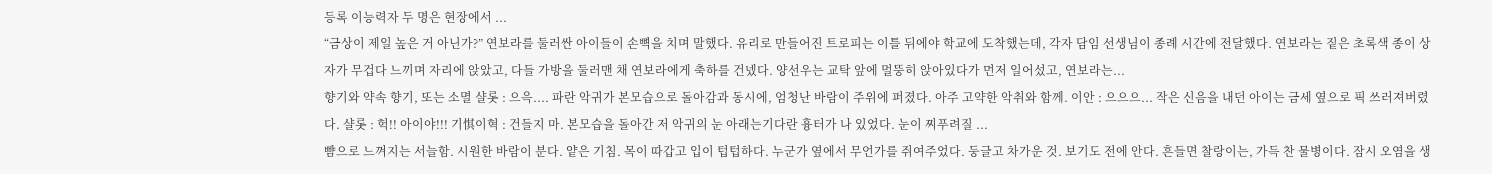등록 이능력자 두 명은 현장에서 ...
“금상이 제일 높은 거 아닌가?” 연보라를 둘러싼 아이들이 손뼉을 치며 말했다. 유리로 만들어진 트로피는 이틀 뒤에야 학교에 도착했는데, 각자 담임 선생님이 종례 시간에 전달했다. 연보라는 짙은 초록색 종이 상자가 무겁다 느끼며 자리에 앉았고, 다들 가방을 둘러맨 채 연보라에게 축하를 건넸다. 양선우는 교탁 앞에 멀뚱히 앉아있다가 먼저 일어섰고, 연보라는...
향기와 약속 향기, 또는 소멸 샬롯 : 으윽.... 파란 악귀가 본모습으로 돌아감과 동시에, 엄청난 바람이 주위에 퍼졌다. 아주 고약한 악취와 함께. 이안 : 으으으... 작은 신음을 내던 아이는 금세 옆으로 픽 쓰러져버렸다. 샬롯 : 헉!! 아이야!!! 기㥍이혁 : 건들지 마. 본모습을 돌아간 저 악귀의 눈 아래는기다란 흉터가 나 있었다. 눈이 찌푸려질 ...
뺨으로 느껴지는 서늘함. 시원한 바람이 분다. 얕은 기침. 목이 따갑고 입이 텁텁하다. 누군가 옆에서 무언가를 쥐여주었다. 둥글고 차가운 것. 보기도 전에 안다. 흔들면 찰랑이는, 가득 찬 물병이다. 잠시 오염을 생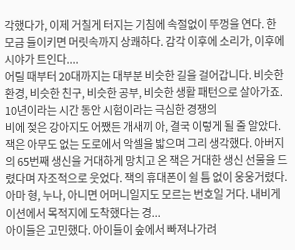각했다가, 이제 거칠게 터지는 기침에 속절없이 뚜껑을 연다. 한 모금 들이키면 머릿속까지 상쾌하다. 감각 이후에 소리가, 이후에 시야가 트인다....
어릴 때부터 20대까지는 대부분 비슷한 길을 걸어갑니다. 비슷한 환경, 비슷한 친구, 비슷한 공부, 비슷한 생활 패턴으로 살아가죠. 10년이라는 시간 동안 시험이라는 극심한 경쟁의
비에 젖은 강아지도 어쨌든 개새끼 아, 결국 이렇게 될 줄 알았다. 잭은 아무도 없는 도로에서 악셀을 밟으며 그리 생각했다. 아버지의 65번째 생신을 거대하게 망치고 온 잭은 거대한 생신 선물을 드렸다며 자조적으로 웃었다. 잭의 휴대폰이 쉴 틈 없이 웅웅거렸다. 아마 형, 누나, 아니면 어머니일지도 모르는 번호일 거다. 내비게이션에서 목적지에 도착했다는 경...
아이들은 고민했다. 아이들이 숲에서 빠져나가려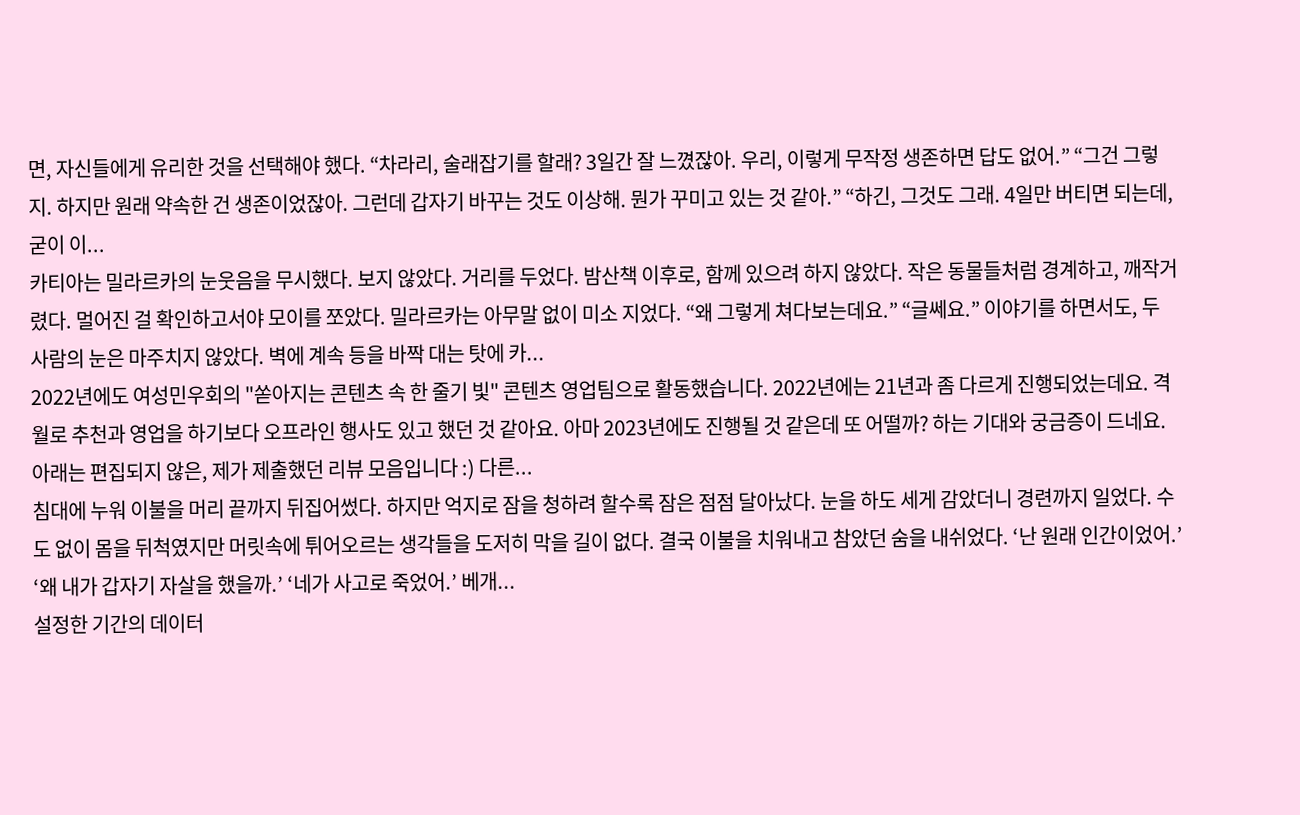면, 자신들에게 유리한 것을 선택해야 했다. “차라리, 술래잡기를 할래? 3일간 잘 느꼈잖아. 우리, 이렇게 무작정 생존하면 답도 없어.” “그건 그렇지. 하지만 원래 약속한 건 생존이었잖아. 그런데 갑자기 바꾸는 것도 이상해. 뭔가 꾸미고 있는 것 같아.” “하긴, 그것도 그래. 4일만 버티면 되는데, 굳이 이...
카티아는 밀라르카의 눈웃음을 무시했다. 보지 않았다. 거리를 두었다. 밤산책 이후로, 함께 있으려 하지 않았다. 작은 동물들처럼 경계하고, 깨작거렸다. 멀어진 걸 확인하고서야 모이를 쪼았다. 밀라르카는 아무말 없이 미소 지었다. “왜 그렇게 쳐다보는데요.” “글쎄요.” 이야기를 하면서도, 두 사람의 눈은 마주치지 않았다. 벽에 계속 등을 바짝 대는 탓에 카...
2022년에도 여성민우회의 "쏟아지는 콘텐츠 속 한 줄기 빛" 콘텐츠 영업팀으로 활동했습니다. 2022년에는 21년과 좀 다르게 진행되었는데요. 격월로 추천과 영업을 하기보다 오프라인 행사도 있고 했던 것 같아요. 아마 2023년에도 진행될 것 같은데 또 어떨까? 하는 기대와 궁금증이 드네요. 아래는 편집되지 않은, 제가 제출했던 리뷰 모음입니다 :) 다른...
침대에 누워 이불을 머리 끝까지 뒤집어썼다. 하지만 억지로 잠을 청하려 할수록 잠은 점점 달아났다. 눈을 하도 세게 감았더니 경련까지 일었다. 수도 없이 몸을 뒤척였지만 머릿속에 튀어오르는 생각들을 도저히 막을 길이 없다. 결국 이불을 치워내고 참았던 숨을 내쉬었다. ‘난 원래 인간이었어.’ ‘왜 내가 갑자기 자살을 했을까.’ ‘네가 사고로 죽었어.’ 베개...
설정한 기간의 데이터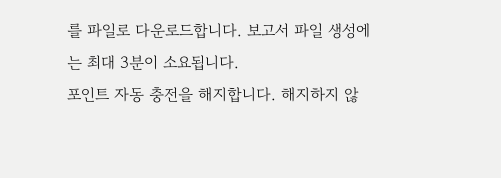를 파일로 다운로드합니다. 보고서 파일 생성에는 최대 3분이 소요됩니다.
포인트 자동 충전을 해지합니다. 해지하지 않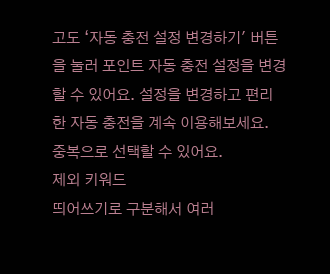고도 ‘자동 충전 설정 변경하기' 버튼을 눌러 포인트 자동 충전 설정을 변경할 수 있어요. 설정을 변경하고 편리한 자동 충전을 계속 이용해보세요.
중복으로 선택할 수 있어요.
제외 키워드
띄어쓰기로 구분해서 여러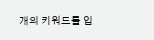개의 키워드를 입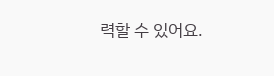력할 수 있어요.